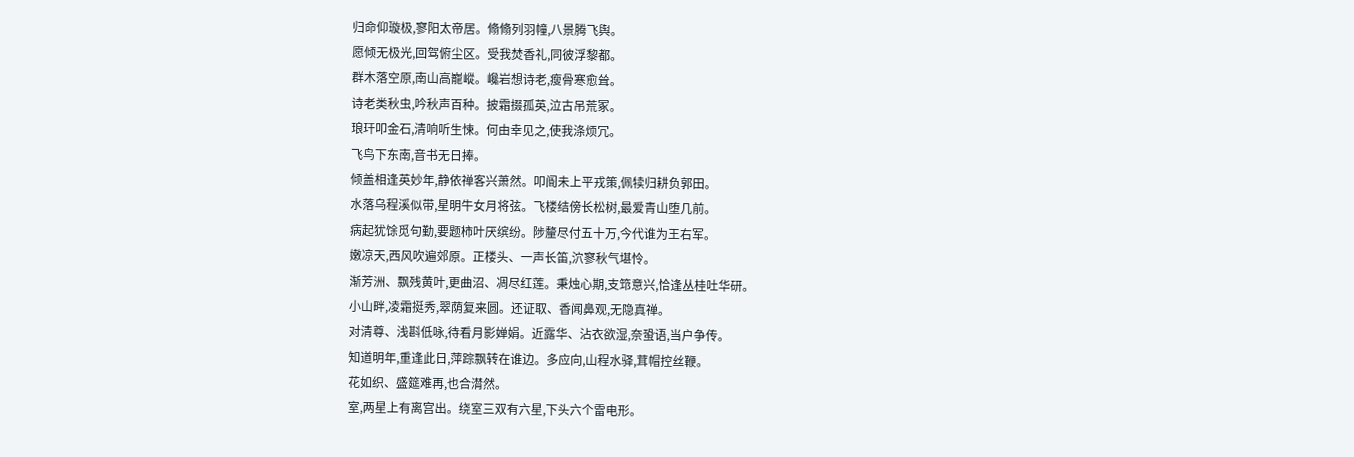归命仰璇极,寥阳太帝居。翛翛列羽幢,八景腾飞舆。
愿倾无极光,回驾俯尘区。受我焚香礼,同彼浮黎都。
群木落空原,南山高巃嵷。巉岩想诗老,瘦骨寒愈耸。
诗老类秋虫,吟秋声百种。披霜掇孤英,泣古吊荒冢。
琅玕叩金石,清响听生悚。何由幸见之,使我涤烦冗。
飞鸟下东南,音书无日捧。
倾盖相逢英妙年,静依禅客兴萧然。叩阍未上平戎策,佩犊归耕负郭田。
水落乌程溪似带,星明牛女月将弦。飞楼结傍长松树,最爱青山堕几前。
病起犹馀觅句勤,要题柿叶厌缤纷。陟釐尽付五十万,今代谁为王右军。
嫩凉天,西风吹遍郊原。正楼头、一声长笛,泬寥秋气堪怜。
渐芳洲、飘残黄叶,更曲沼、凋尽红莲。秉烛心期,支筇意兴,恰逢丛桂吐华研。
小山畔,凌霜挺秀,翠荫复来圆。还证取、香闻鼻观,无隐真禅。
对清尊、浅斟低咏,待看月影婵娟。近露华、沾衣欲湿,奈蛩语,当户争传。
知道明年,重逢此日,萍踪飘转在谁边。多应向,山程水驿,茸帽控丝鞭。
花如织、盛筵难再,也合潸然。
室,两星上有离宫出。绕室三双有六星,下头六个雷电形。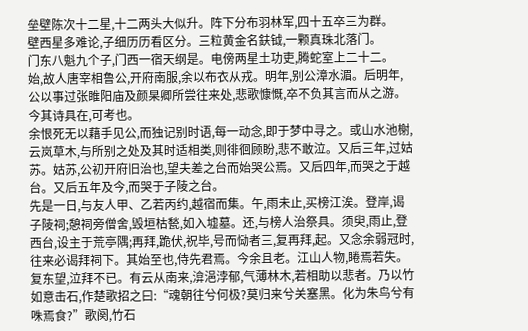垒壁陈次十二星,十二两头大似升。阵下分布羽林军,四十五卒三为群。
壁西星多难论,子细历历看区分。三粒黄金名鈇钺,一颗真珠北落门。
门东八魁九个子,门西一宿天纲是。电傍两星土功吏,腾蛇室上二十二。
始,故人唐宰相鲁公,开府南服,余以布衣从戎。明年,别公漳水湄。后明年,公以事过张睢阳庙及颜杲卿所尝往来处,悲歌慷慨,卒不负其言而从之游。今其诗具在,可考也。
余恨死无以藉手见公,而独记别时语,每一动念,即于梦中寻之。或山水池榭,云岚草木,与所别之处及其时适相类,则徘徊顾盼,悲不敢泣。又后三年,过姑苏。姑苏,公初开府旧治也,望夫差之台而始哭公焉。又后四年,而哭之于越台。又后五年及今,而哭于子陵之台。
先是一日,与友人甲、乙若丙约,越宿而集。午,雨未止,买榜江涘。登岸,谒子陵祠;憩祠旁僧舍,毁垣枯甃,如入墟墓。还,与榜人治祭具。须臾,雨止,登西台,设主于荒亭隅;再拜,跪伏,祝毕,号而恸者三,复再拜,起。又念余弱冠时,往来必谒拜祠下。其始至也,侍先君焉。今余且老。江山人物,睠焉若失。复东望,泣拜不已。有云从南来,渰浥浡郁,气薄林木,若相助以悲者。乃以竹如意击石,作楚歌招之曰:“魂朝往兮何极?莫归来兮关塞黑。化为朱鸟兮有咮焉食?”歌阕,竹石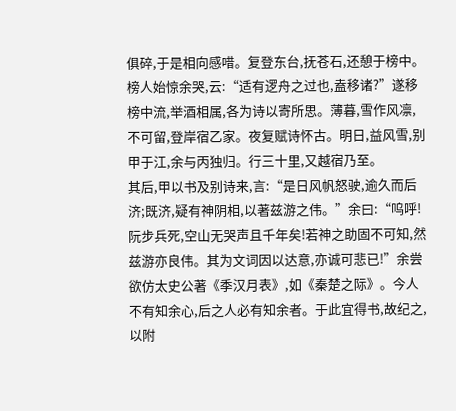俱碎,于是相向感唶。复登东台,抚苍石,还憩于榜中。榜人始惊余哭,云:“适有逻舟之过也,盍移诸?”遂移榜中流,举酒相属,各为诗以寄所思。薄暮,雪作风凛,不可留,登岸宿乙家。夜复赋诗怀古。明日,益风雪,别甲于江,余与丙独归。行三十里,又越宿乃至。
其后,甲以书及别诗来,言:“是日风帆怒驶,逾久而后济;既济,疑有神阴相,以著兹游之伟。”余曰:“呜呼!阮步兵死,空山无哭声且千年矣!若神之助固不可知,然兹游亦良伟。其为文词因以达意,亦诚可悲已!”余尝欲仿太史公著《季汉月表》,如《秦楚之际》。今人不有知余心,后之人必有知余者。于此宜得书,故纪之,以附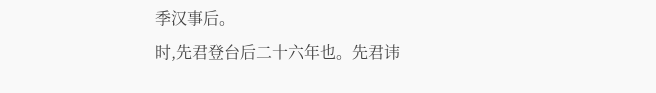季汉事后。
时,先君登台后二十六年也。先君讳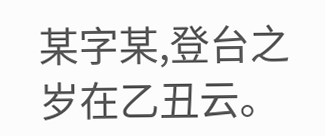某字某,登台之岁在乙丑云。